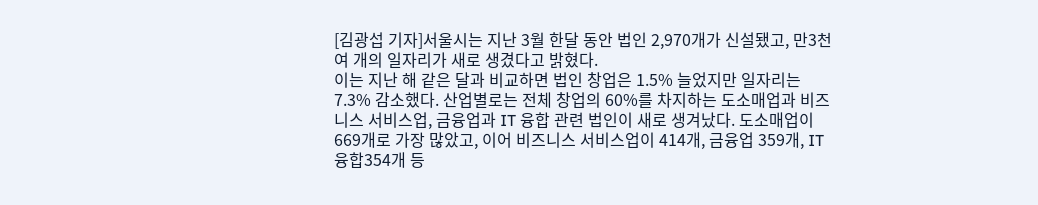[김광섭 기자]서울시는 지난 3월 한달 동안 법인 2,970개가 신설됐고, 만3천여 개의 일자리가 새로 생겼다고 밝혔다.
이는 지난 해 같은 달과 비교하면 법인 창업은 1.5% 늘었지만 일자리는 7.3% 감소했다. 산업별로는 전체 창업의 60%를 차지하는 도소매업과 비즈니스 서비스업, 금융업과 IT 융합 관련 법인이 새로 생겨났다. 도소매업이 669개로 가장 많았고, 이어 비즈니스 서비스업이 414개, 금융업 359개, IT 융합354개 등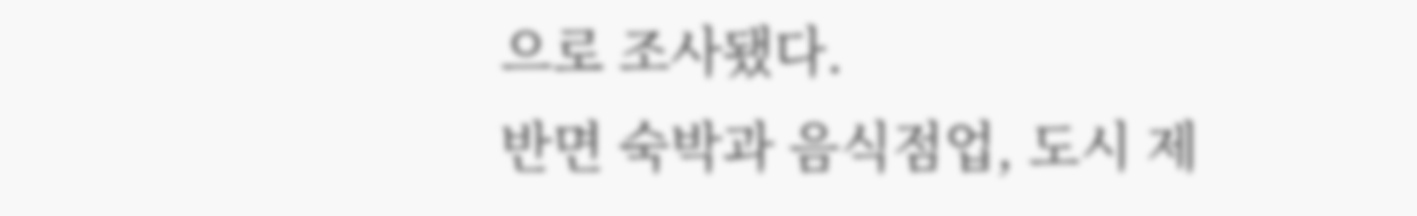으로 조사됐다.
반면 숙박과 음식점업, 도시 제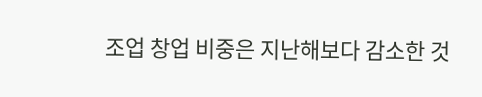조업 창업 비중은 지난해보다 감소한 것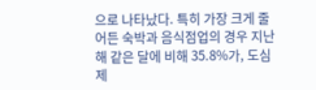으로 나타났다. 특히 가장 크게 줄어든 숙박과 음식점업의 경우 지난해 같은 달에 비해 35.8%가, 도심 제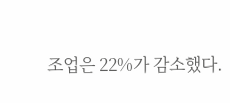조업은 22%가 감소했다.